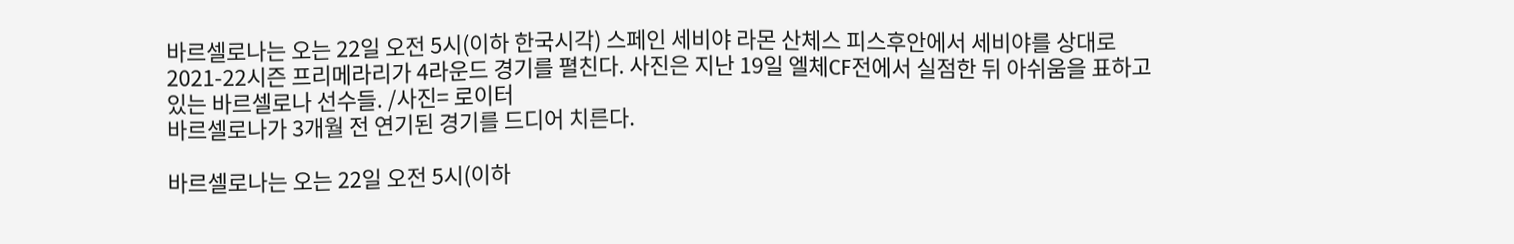바르셀로나는 오는 22일 오전 5시(이하 한국시각) 스페인 세비야 라몬 산체스 피스후안에서 세비야를 상대로 2021-22시즌 프리메라리가 4라운드 경기를 펼친다. 사진은 지난 19일 엘체CF전에서 실점한 뒤 아쉬움을 표하고 있는 바르셀로나 선수들. /사진= 로이터
바르셀로나가 3개월 전 연기된 경기를 드디어 치른다.

바르셀로나는 오는 22일 오전 5시(이하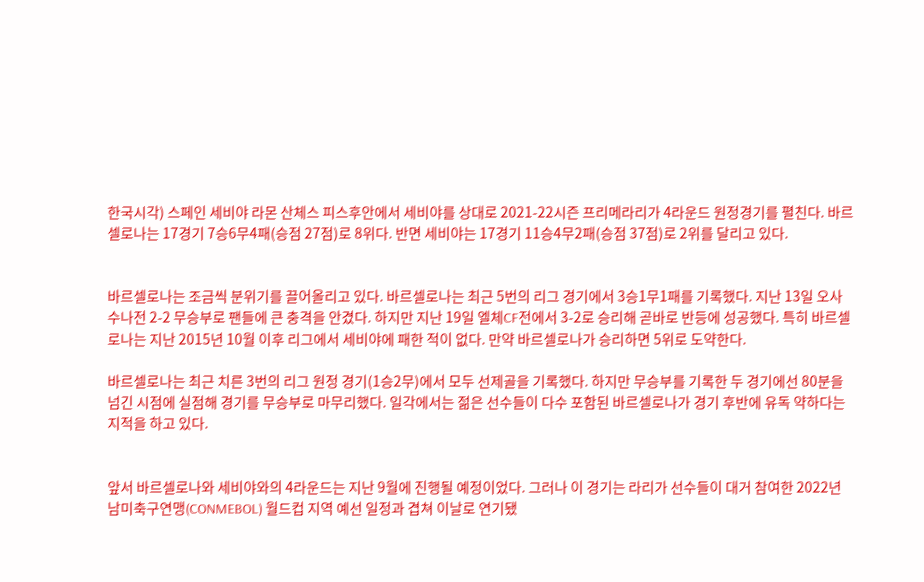한국시각) 스페인 세비야 라몬 산체스 피스후안에서 세비야를 상대로 2021-22시즌 프리메라리가 4라운드 원정경기를 펼친다. 바르셀로나는 17경기 7승6무4패(승점 27점)로 8위다. 반면 세비야는 17경기 11승4무2패(승점 37점)로 2위를 달리고 있다.


바르셀로나는 조금씩 분위기를 끌어올리고 있다. 바르셀로나는 최근 5번의 리그 경기에서 3승1무1패를 기록했다. 지난 13일 오사수나전 2-2 무승부로 팬들에 큰 충격을 안겼다. 하지만 지난 19일 엘체CF전에서 3-2로 승리해 곧바로 반등에 성공했다. 특히 바르셀로나는 지난 2015년 10월 이후 리그에서 세비야에 패한 적이 없다. 만약 바르셀로나가 승리하면 5위로 도약한다.

바르셀로나는 최근 치른 3번의 리그 원정 경기(1승2무)에서 모두 선제골을 기록했다. 하지만 무승부를 기록한 두 경기에선 80분을 넘긴 시점에 실점해 경기를 무승부로 마무리했다. 일각에서는 젊은 선수들이 다수 포함된 바르셀로나가 경기 후반에 유독 약하다는 지적을 하고 있다.


앞서 바르셀로나와 세비야와의 4라운드는 지난 9월에 진행될 예정이었다. 그러나 이 경기는 라리가 선수들이 대거 참여한 2022년 남미축구연맹(CONMEBOL) 월드컵 지역 예선 일정과 겹쳐 이날로 연기됐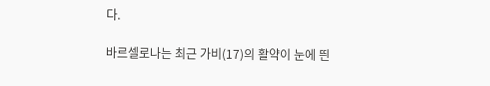다.

바르셀로나는 최근 가비(17)의 활약이 눈에 띈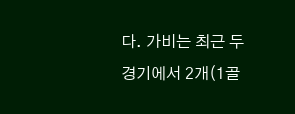다. 가비는 최근 두 경기에서 2개(1골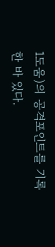1도움)의 공격포인트를 기록한 바 있다.